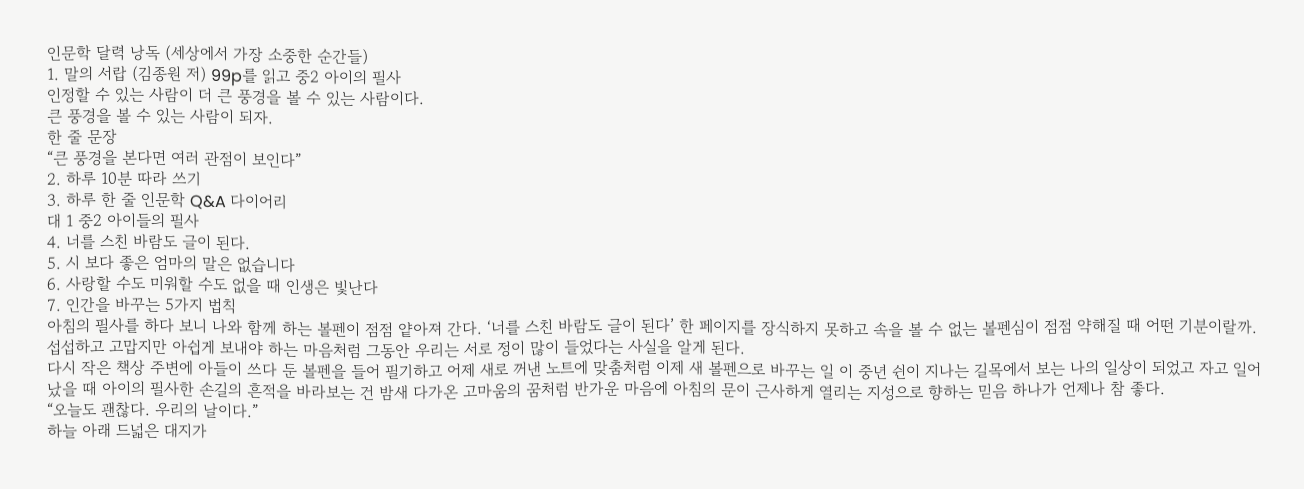인문학 달력 낭독 (세상에서 가장 소중한 순간들)
1. 말의 서랍 (김종원 저) 99p를 읽고 중2 아이의 필사
인정할 수 있는 사람이 더 큰 풍경을 볼 수 있는 사람이다.
큰 풍경을 볼 수 있는 사람이 되자.
한 줄 문장
“큰 풍경을 본다면 여러 관점이 보인다”
2. 하루 10분 따라 쓰기
3. 하루 한 줄 인문학 Q&A 다이어리
대 1 중2 아이들의 필사
4. 너를 스친 바람도 글이 된다.
5. 시 보다 좋은 엄마의 말은 없습니다
6. 사랑할 수도 미워할 수도 없을 때 인생은 빛난다
7. 인간을 바꾸는 5가지 법칙
아침의 필사를 하다 보니 나와 함께 하는 볼펜이 점점 얕아져 간다. ‘너를 스친 바람도 글이 된다’ 한 페이지를 장식하지 못하고 속을 볼 수 없는 볼펜심이 점점 약해질 때 어떤 기분이랄까. 섭섭하고 고맙지만 아쉽게 보내야 하는 마음처럼 그동안 우리는 서로 정이 많이 들었다는 사실을 알게 된다.
다시 작은 책상 주변에 아들이 쓰다 둔 볼펜을 들어 필기하고 어제 새로 꺼낸 노트에 맞춤처럼 이제 새 볼펜으로 바꾸는 일 이 중년 쉰이 지나는 길목에서 보는 나의 일상이 되었고 자고 일어났을 때 아이의 필사한 손길의 흔적을 바라보는 건 밤새 다가온 고마움의 꿈처럼 반가운 마음에 아침의 문이 근사하게 열리는 지성으로 향하는 믿음 하나가 언제나 참 좋다.
“오늘도 괜찮다. 우리의 날이다.”
하늘 아래 드넓은 대지가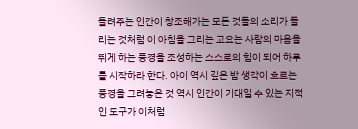들려주는 인간이 창조해가는 모든 것들의 소리가 들리는 것처럼 이 아침을 그리는 고요는 사람의 마음을 뛰게 하는 풍경을 조성하는 스스로의 힘이 되어 하루를 시작하라 한다. 아이 역시 깊은 밤 생각이 흐르는 풍경을 그려놓은 것 역시 인간이 기대일 수 있는 지적인 도구가 이처럼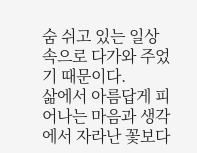숨 쉬고 있는 일상 속으로 다가와 주었기 때문이다.
삶에서 아름답게 피어나는 마음과 생각에서 자라난 꽃보다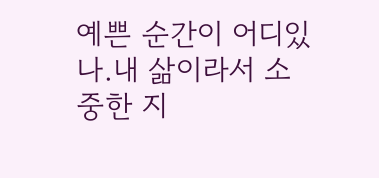예쁜 순간이 어디있나.내 삶이라서 소중한 지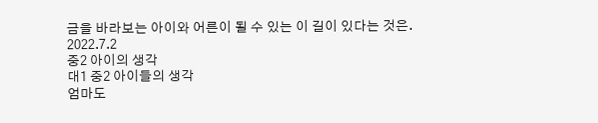금을 바라보는 아이와 어른이 될 수 있는 이 길이 있다는 것은.
2022.7.2
중2 아이의 생각
대1 중2 아이들의 생각
엄마도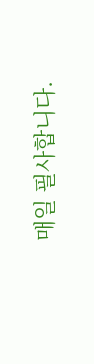매일 필사합니다.